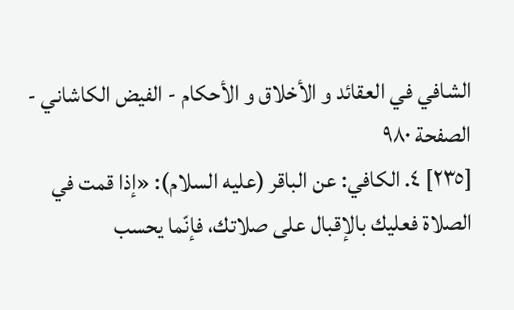الشافي في العقائد و الأخلاق و الأحكام - الفيض الكاشاني - الصفحة ٩٨٠
[٢٣٥] ٤. الكافي: عن الباقر (عليه السلام): «إذا قمت في الصلاة فعليك بالإقبال على صلاتك، فإنّما يحسب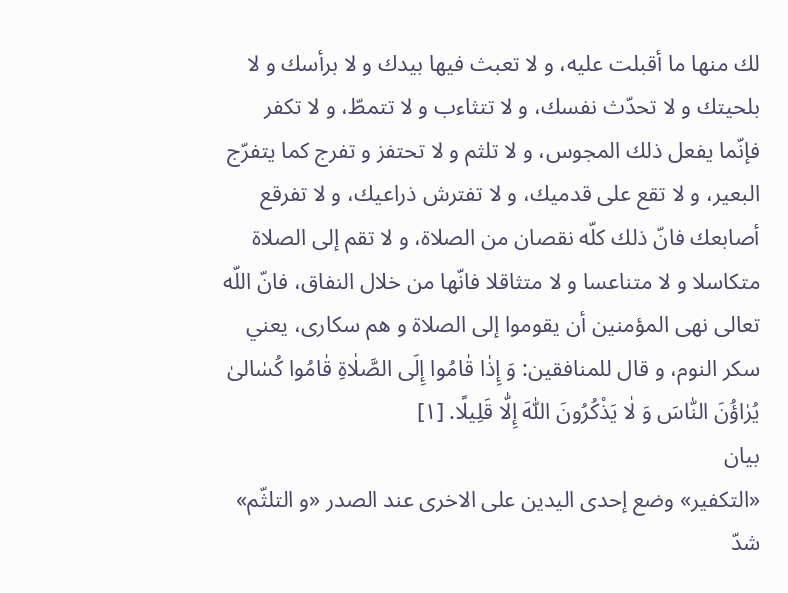لك منها ما أقبلت عليه، و لا تعبث فيها بيدك و لا برأسك و لا بلحيتك و لا تحدّث نفسك، و لا تتثاءب و لا تتمطّ، و لا تكفر فإنّما يفعل ذلك المجوس، و لا تلثم و لا تحتفز و تفرج كما يتفرّج البعير، و لا تقع على قدميك، و لا تفترش ذراعيك، و لا تفرقع أصابعك فانّ ذلك كلّه نقصان من الصلاة، و لا تقم إلى الصلاة متكاسلا و لا متناعسا و لا متثاقلا فانّها من خلال النفاق، فانّ اللّه تعالى نهى المؤمنين أن يقوموا إلى الصلاة و هم سكارى، يعني سكر النوم، و قال للمنافقين: وَ إِذٰا قٰامُوا إِلَى الصَّلٰاةِ قٰامُوا كُسٰالىٰ يُرٰاؤُنَ النّٰاسَ وَ لٰا يَذْكُرُونَ اللّٰهَ إِلّٰا قَلِيلًا. [١]
بيان
«التكفير» وضع إحدى اليدين على الاخرى عند الصدر «و التلثّم» شدّ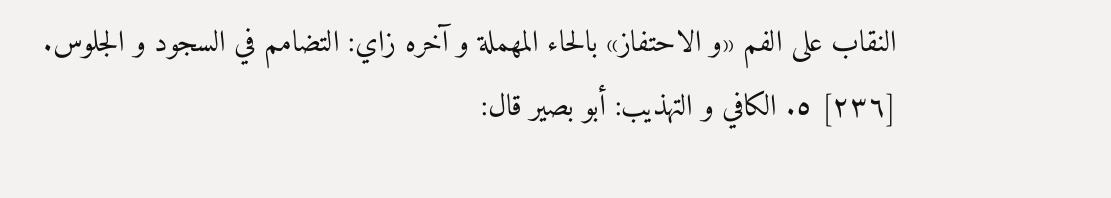النقاب على الفم «و الاحتفاز» بالحاء المهملة و آخره زاي: التضامم في السجود و الجلوس.
[٢٣٦] ٥. الكافي و التهذيب: أبو بصير قال: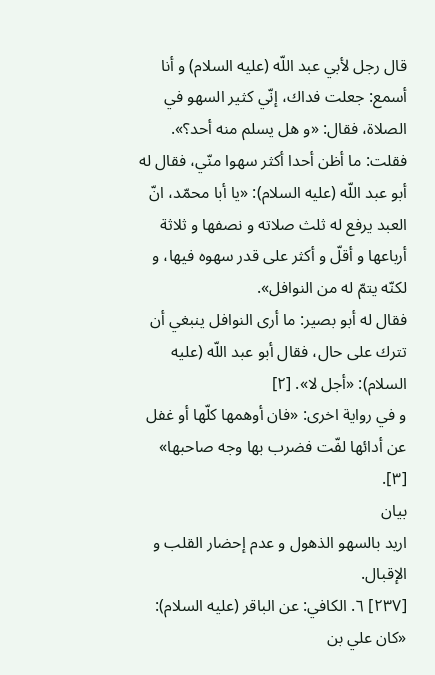قال رجل لأبي عبد اللّه (عليه السلام) و أنا أسمع: جعلت فداك، إنّي كثير السهو في الصلاة، فقال: «و هل يسلم منه أحد؟».
فقلت: ما أظن أحدا أكثر سهوا منّي، فقال له أبو عبد اللّه (عليه السلام): «يا أبا محمّد، انّ العبد يرفع له ثلث صلاته و نصفها و ثلاثة أرباعها و أقلّ و أكثر على قدر سهوه فيها، و لكنّه يتمّ له من النوافل».
فقال له أبو بصير: ما أرى النوافل ينبغي أن تترك على حال، فقال أبو عبد اللّه (عليه السلام): «أجل لا». [٢]
و في رواية اخرى: «فان أوهمها كلّها أو غفل عن أدائها لفّت فضرب بها وجه صاحبها» [٣].
بيان
اريد بالسهو الذهول و عدم إحضار القلب و الإقبال.
[٢٣٧] ٦. الكافي: عن الباقر (عليه السلام): «كان علي بن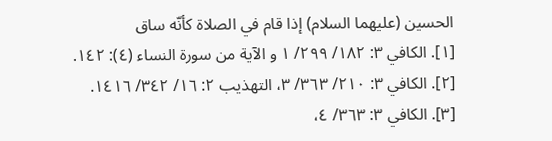الحسين (عليهما السلام) إذا قام في الصلاة كأنّه ساق
[١]. الكافي ٣: ١٨٢/ ٢٩٩/ ١ و الآية من سورة النساء (٤): ١٤٢.
[٢]. الكافي ٣: ٢١٠/ ٣٦٣/ ٣، التهذيب ٢: ١٦/ ٣٤٢/ ١٤١٦.
[٣]. الكافي ٣: ٣٦٣/ ٤،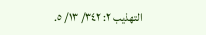التهذيب ٢: ٣٤٢/ ١٣/ ٥.